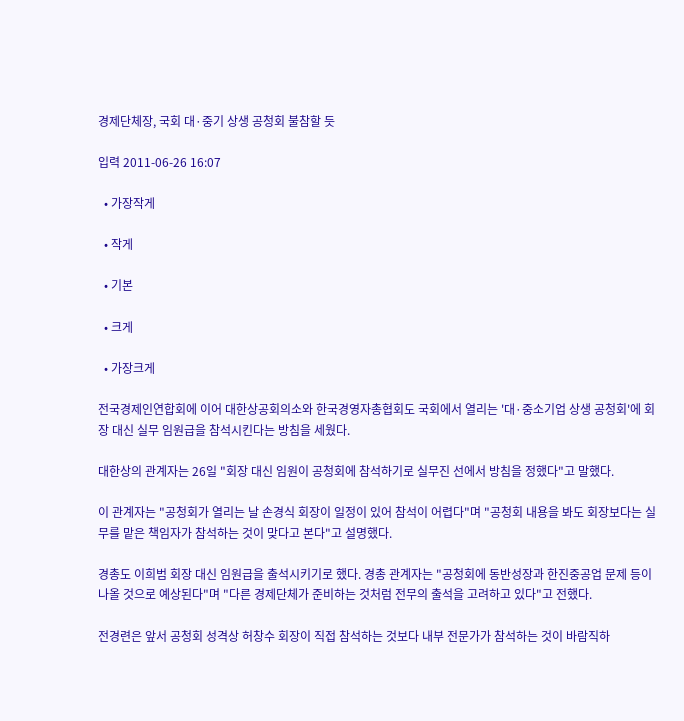경제단체장, 국회 대·중기 상생 공청회 불참할 듯

입력 2011-06-26 16:07

  • 가장작게

  • 작게

  • 기본

  • 크게

  • 가장크게

전국경제인연합회에 이어 대한상공회의소와 한국경영자총협회도 국회에서 열리는 '대·중소기업 상생 공청회'에 회장 대신 실무 임원급을 참석시킨다는 방침을 세웠다.

대한상의 관계자는 26일 "회장 대신 임원이 공청회에 참석하기로 실무진 선에서 방침을 정했다"고 말했다.

이 관계자는 "공청회가 열리는 날 손경식 회장이 일정이 있어 참석이 어렵다"며 "공청회 내용을 봐도 회장보다는 실무를 맡은 책임자가 참석하는 것이 맞다고 본다"고 설명했다.

경총도 이희범 회장 대신 임원급을 출석시키기로 했다. 경총 관계자는 "공청회에 동반성장과 한진중공업 문제 등이 나올 것으로 예상된다"며 "다른 경제단체가 준비하는 것처럼 전무의 출석을 고려하고 있다"고 전했다.

전경련은 앞서 공청회 성격상 허창수 회장이 직접 참석하는 것보다 내부 전문가가 참석하는 것이 바람직하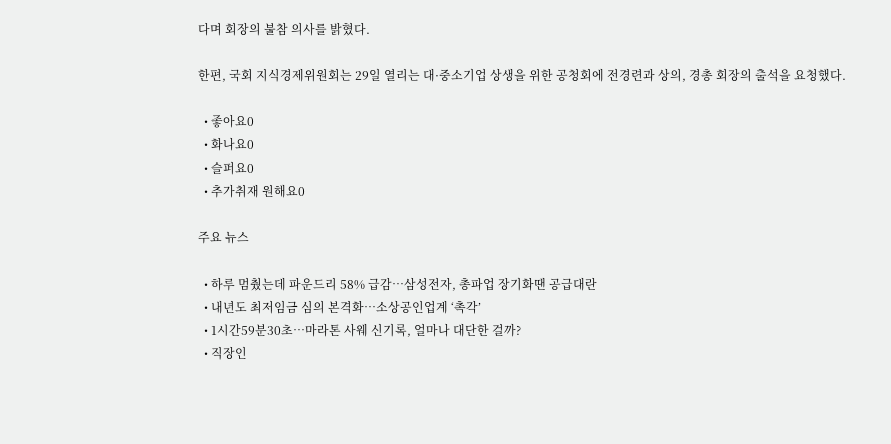다며 회장의 불참 의사를 밝혔다.

한편, 국회 지식경제위원회는 29일 열리는 대·중소기업 상생을 위한 공청회에 전경련과 상의, 경총 회장의 출석을 요청했다.

  • 좋아요0
  • 화나요0
  • 슬퍼요0
  • 추가취재 원해요0

주요 뉴스

  • 하루 멈췄는데 파운드리 58% 급감…삼성전자, 총파업 장기화땐 공급대란
  • 내년도 최저임금 심의 본격화⋯소상공인업계 ‘촉각’
  • 1시간59분30초…마라톤 사웨 신기록, 얼마나 대단한 걸까?
  • 직장인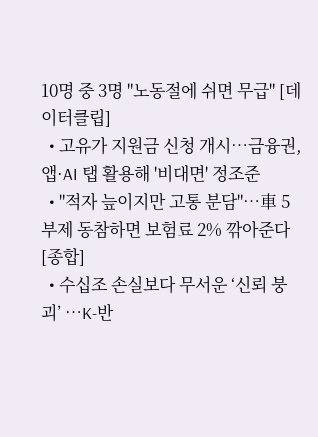10명 중 3명 "노동절에 쉬면 무급" [데이터클립]
  • 고유가 지원금 신청 개시⋯금융권, 앱·AI 탭 활용해 '비대면' 정조준
  • "적자 늪이지만 고통 분담"⋯車 5부제 동참하면 보험료 2% 깎아준다 [종합]
  • 수십조 손실보다 무서운 ‘신뢰 붕괴’ ⋯K-반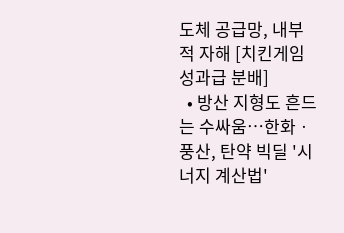도체 공급망, 내부적 자해 [치킨게임 성과급 분배]
  • 방산 지형도 흔드는 수싸움⋯한화ㆍ풍산, 탄약 빅딜 '시너지 계산법'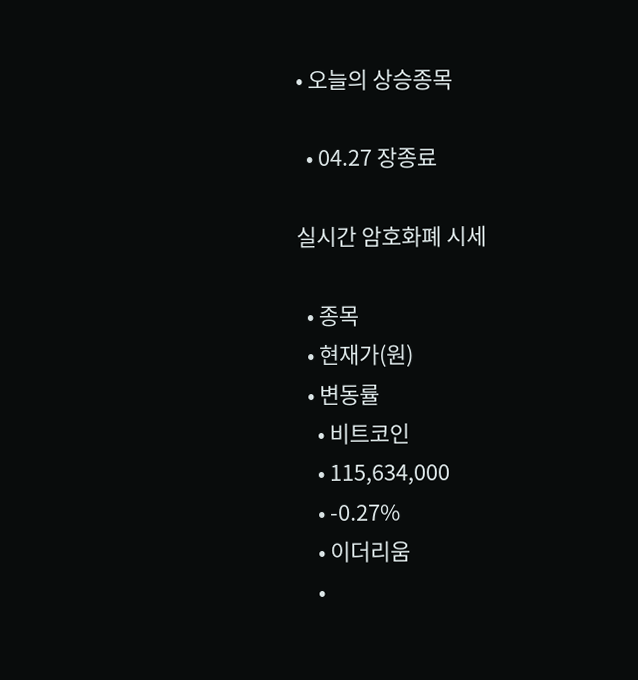• 오늘의 상승종목

  • 04.27 장종료

실시간 암호화폐 시세

  • 종목
  • 현재가(원)
  • 변동률
    • 비트코인
    • 115,634,000
    • -0.27%
    • 이더리움
    •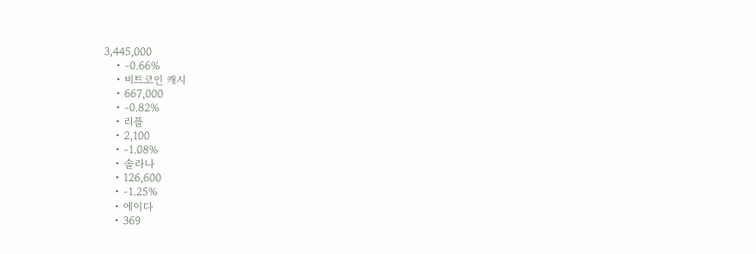3,445,000
    • -0.66%
    • 비트코인 캐시
    • 667,000
    • -0.82%
    • 리플
    • 2,100
    • -1.08%
    • 솔라나
    • 126,600
    • -1.25%
    • 에이다
    • 369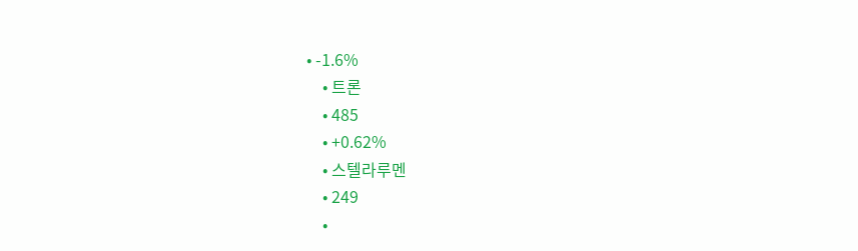• -1.6%
    • 트론
    • 485
    • +0.62%
    • 스텔라루멘
    • 249
    •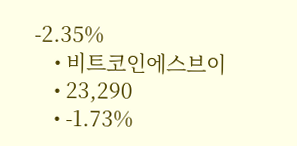-2.35%
    • 비트코인에스브이
    • 23,290
    • -1.73%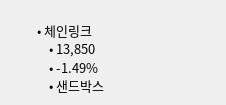• 체인링크
    • 13,850
    • -1.49%
    • 샌드박스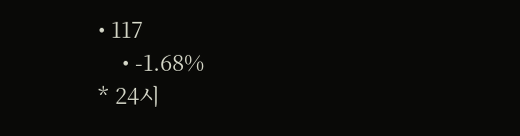• 117
    • -1.68%
* 24시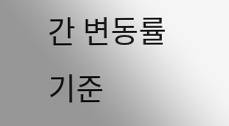간 변동률 기준